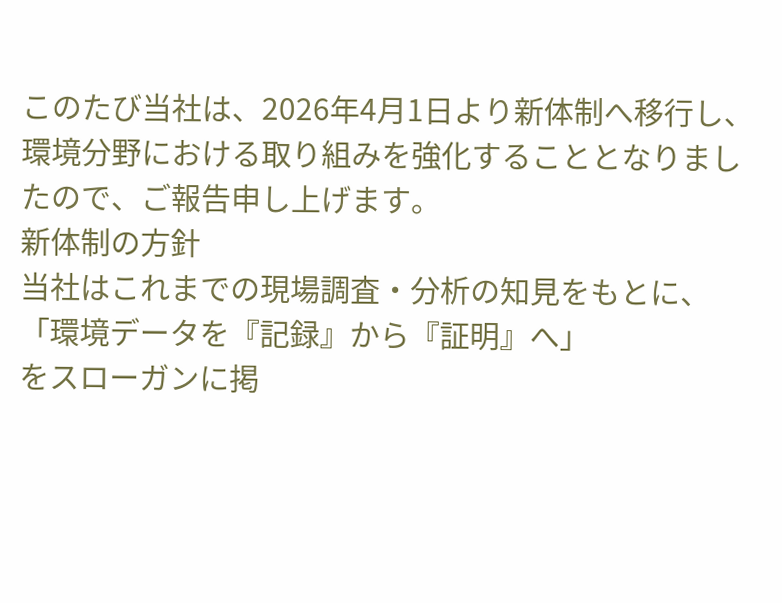このたび当社は、2026年4月1日より新体制へ移行し、
環境分野における取り組みを強化することとなりましたので、ご報告申し上げます。
新体制の方針
当社はこれまでの現場調査・分析の知見をもとに、
「環境データを『記録』から『証明』へ」
をスローガンに掲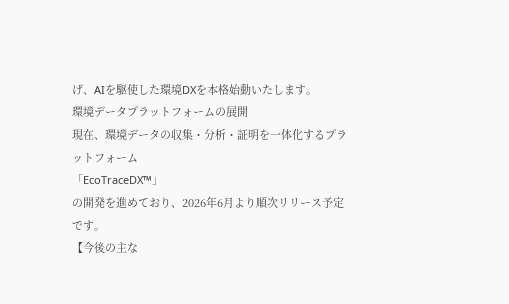げ、AIを駆使した環境DXを本格始動いたします。
環境データプラットフォームの展開
現在、環境データの収集・分析・証明を一体化するプラットフォーム
「EcoTraceDX™」
の開発を進めており、2026年6月より順次リリース予定です。
【今後の主な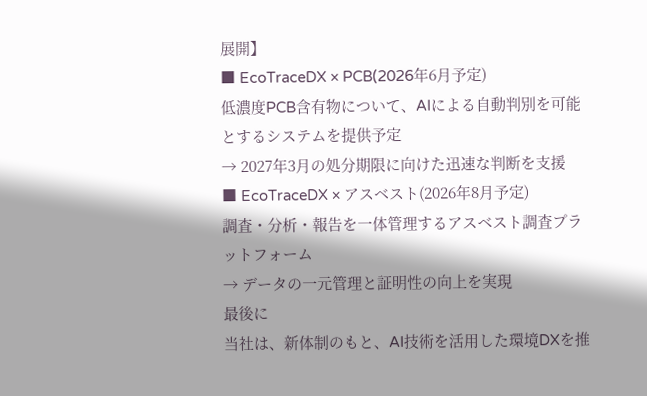展開】
■ EcoTraceDX × PCB(2026年6月予定)
低濃度PCB含有物について、AIによる自動判別を可能とするシステムを提供予定
→ 2027年3月の処分期限に向けた迅速な判断を支援
■ EcoTraceDX × アスベスト(2026年8月予定)
調査・分析・報告を一体管理するアスベスト調査プラットフォーム
→ データの一元管理と証明性の向上を実現
最後に
当社は、新体制のもと、AI技術を活用した環境DXを推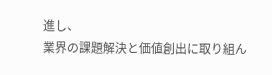進し、
業界の課題解決と価値創出に取り組ん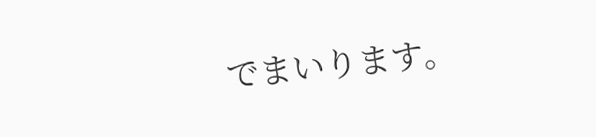でまいります。